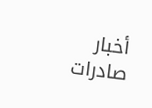أخبار
صادرات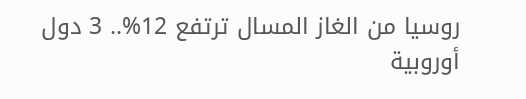روسيا من الغاز المسال ترتفع 12%.. 3 دول أوروبية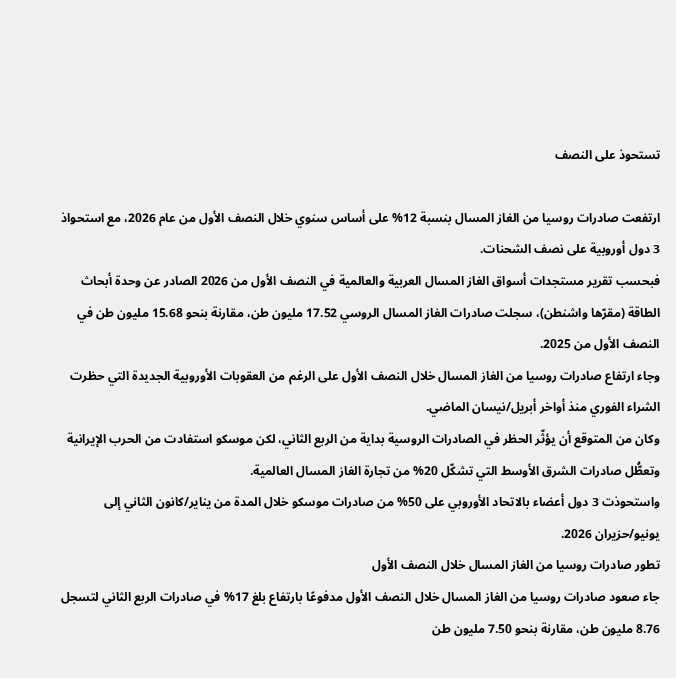تستحوذ على النصف

ارتفعت صادرات روسيا من الغاز المسال بنسبة 12% على أساس سنوي خلال النصف الأول من عام 2026، مع استحواذ 3 دول أوروبية على نصف الشحنات.
فبحسب تقرير مستجدات أسواق الغاز المسال العربية والعالمية في النصف الأول من 2026 الصادر عن وحدة أبحاث الطاقة (مقرّها واشنطن)، سجلت صادرات الغاز المسال الروسي 17.52 مليون طن، مقارنة بنحو 15.68 مليون طن في النصف الأول من 2025.
وجاء ارتفاع صادرات روسيا من الغاز المسال خلال النصف الأول على الرغم من العقوبات الأوروبية الجديدة التي حظرت الشراء الفوري منذ أواخر أبريل/نيسان الماضي.
وكان من المتوقع أن يؤثّر الحظر في الصادرات الروسية بداية من الربع الثاني، لكن موسكو استفادت من الحرب الإيرانية وتعطُّل صادرات الشرق الأوسط التي تشكّل 20% من تجارة الغاز المسال العالمية.
واستحوذت 3 دول أعضاء بالاتحاد الأوروبي على 50% من صادرات موسكو خلال المدة من يناير/كانون الثاني إلى يونيو/حزيران 2026.
تطور صادرات روسيا من الغاز المسال خلال النصف الأول
جاء صعود صادرات روسيا من الغاز المسال خلال النصف الأول مدفوعًا بارتفاع بلغ 17% في صادرات الربع الثاني لتسجل 8.76 مليون طن، مقارنة بنحو 7.50 مليون طن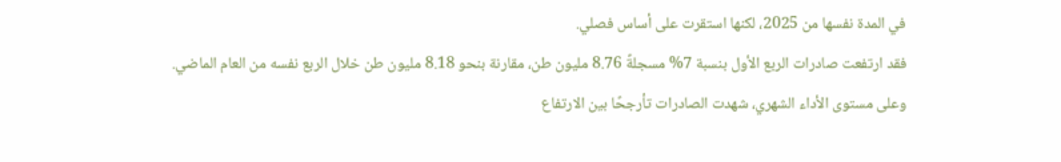في المدة نفسها من 2025، لكنها استقرت على أساس فصلي.
فقد ارتفعت صادرات الربع الأول بنسبة 7% مسجلةً 8.76 مليون طن، مقارنة بنحو 8.18 مليون طن خلال الربع نفسه من العام الماضي.
وعلى مستوى الأداء الشهري، شهدت الصادرات تأرجحًا بين الارتفاع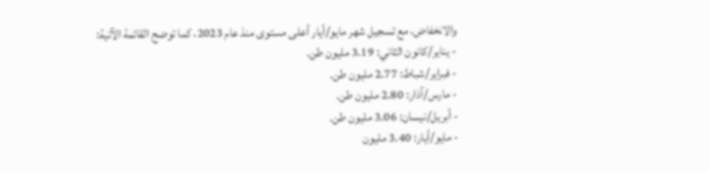والانخفاض، مع تسجيل شهر مايو/أيار أعلى مستوى منذ عام 2023، كما توضح القائمة الآتية:
- يناير/كانون الثاني: 3.19 مليون طن.
- فبراير/شباط: 2.77 مليون طن.
- مارس/آذار: 2.80 مليون طن.
- أبريل/نيسان: 3.06 مليون طن.
- مايو/أيار: 3.40 مليون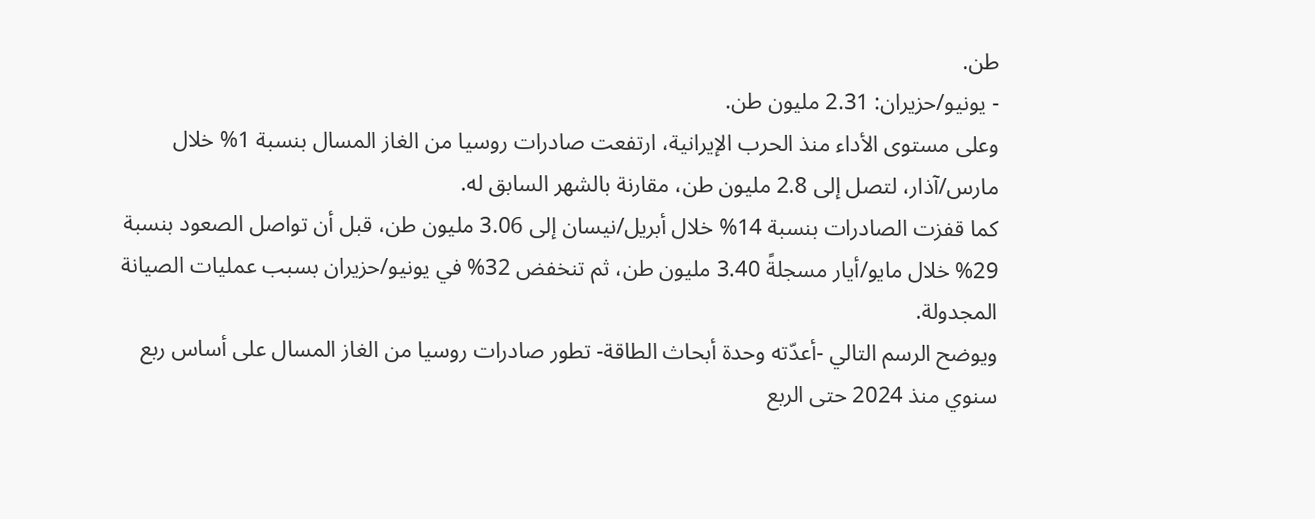طن.
- يونيو/حزيران: 2.31 مليون طن.
وعلى مستوى الأداء منذ الحرب الإيرانية، ارتفعت صادرات روسيا من الغاز المسال بنسبة 1% خلال مارس/آذار، لتصل إلى 2.8 مليون طن، مقارنة بالشهر السابق له.
كما قفزت الصادرات بنسبة 14% خلال أبريل/نيسان إلى 3.06 مليون طن، قبل أن تواصل الصعود بنسبة 29% خلال مايو/أيار مسجلةً 3.40 مليون طن، ثم تنخفض 32% في يونيو/حزيران بسبب عمليات الصيانة المجدولة.
ويوضح الرسم التالي -أعدّته وحدة أبحاث الطاقة- تطور صادرات روسيا من الغاز المسال على أساس ربع سنوي منذ 2024 حتى الربع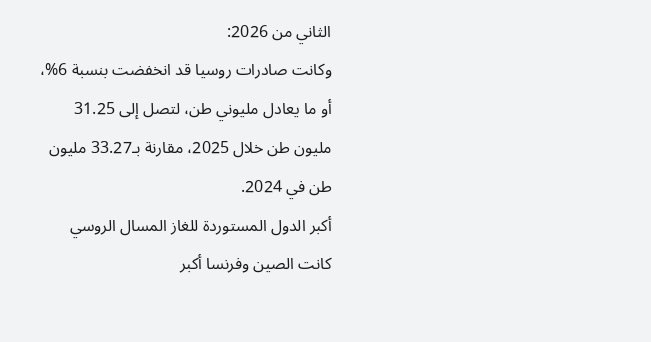الثاني من 2026:
وكانت صادرات روسيا قد انخفضت بنسبة 6%، أو ما يعادل مليوني طن، لتصل إلى 31.25 مليون طن خلال 2025، مقارنة بـ33.27 مليون طن في 2024.
أكبر الدول المستوردة للغاز المسال الروسي
كانت الصين وفرنسا أكبر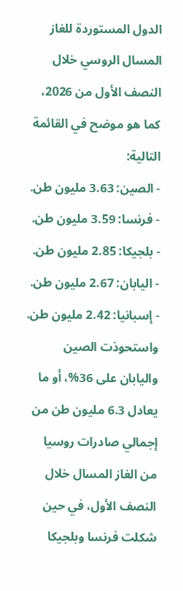الدول المستوردة للغاز المسال الروسي خلال النصف الأول من 2026، كما هو موضح في القائمة التالية:
- الصين: 3.63 مليون طن.
- فرنسا: 3.59 مليون طن.
- بلجيكا: 2.85 مليون طن.
- اليابان: 2.67 مليون طن.
- إسبانيا: 2.42 مليون طن.
واستحوذت الصين واليابان على 36%، أو ما يعادل 6.3 مليون طن من إجمالي صادرات روسيا من الغاز المسال خلال النصف الأول، في حين شكلت فرنسا وبلجيكا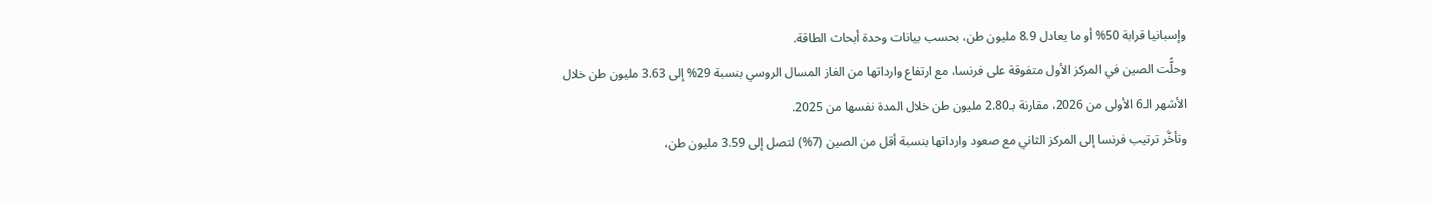وإسبانيا قرابة 50% أو ما يعادل 8.9 مليون طن، بحسب بيانات وحدة أبحاث الطاقة.
وحلًّت الصين في المركز الأول متفوقة على فرنسا، مع ارتفاع وارداتها من الغاز المسال الروسي بنسبة 29% إلى 3.63 مليون طن خلال الأشهر الـ6 الأولى من 2026، مقارنة بـ2.80 مليون طن خلال المدة نفسها من 2025.
وتأخَّر ترتيب فرنسا إلى المركز الثاني مع صعود وارداتها بنسبة أقل من الصين (7%) لتصل إلى 3.59 مليون طن،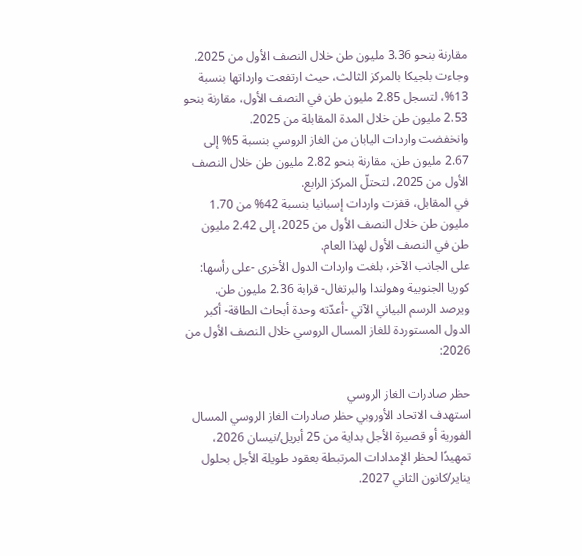مقارنة بنحو 3.36 مليون طن خلال النصف الأول من 2025.
وجاءت بلجيكا بالمركز الثالث، حيث ارتفعت وارداتها بنسبة 13%، لتسجل 2.85 مليون طن في النصف الأول، مقارنة بنحو 2.53 مليون طن خلال المدة المقابلة من 2025.
وانخفضت واردات اليابان من الغاز الروسي بنسبة 5% إلى 2.67 مليون طن، مقارنة بنحو 2.82 مليون طن خلال النصف الأول من 2025، لتحتلّ المركز الرابع.
في المقابل، قفزت واردات إسبانيا بنسبة 42% من 1.70 مليون طن خلال النصف الأول من 2025، إلى 2.42 مليون طن في النصف الأول لهذا العام.
على الجانب الآخر، بلغت واردات الدول الأخرى -على رأسها: كوريا الجنوبية وهولندا والبرتغال- قرابة 2.36 مليون طن.
ويرصد الرسم البياني الآتي -أعدّته وحدة أبحاث الطاقة- أكبر الدول المستوردة للغاز المسال الروسي خلال النصف الأول من 2026:

حظر صادرات الغاز الروسي
استهدف الاتحاد الأوروبي حظر صادرات الغاز الروسي المسال الفورية أو قصيرة الأجل بداية من 25 أبريل/نيسان 2026، تمهيدًا لحظر الإمدادات المرتبطة بعقود طويلة الأجل بحلول يناير/كانون الثاني 2027.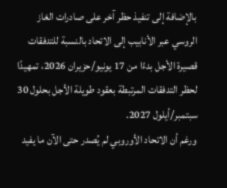بالإضافة إلى تنفيذ حظر آخر على صادرات الغاز الروسي عبر الأنابيب إلى الاتحاد بالنسبة للتدفقات قصيرة الأجل بدءًا من 17 يونيو/حزيران 2026، تمهيدًا لحظر التدفقات المرتبطة بعقود طويلة الأجل بحلول 30 سبتمبر/أيلول 2027.
ورغم أن الاتحاد الأوروبي لم يُصدر حتى الآن ما يفيد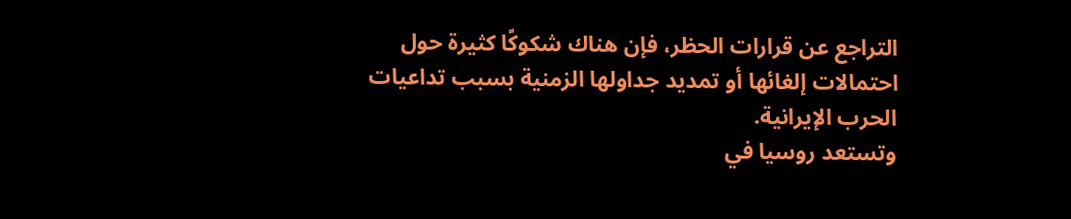التراجع عن قرارات الحظر، فإن هناك شكوكًا كثيرة حول احتمالات إلغائها أو تمديد جداولها الزمنية بسبب تداعيات الحرب الإيرانية.
وتستعد روسيا في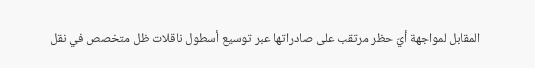المقابل لمواجهة أيّ حظر مرتقب على صادراتها عبر توسيع أسطول ناقلات ظل متخصص في نقل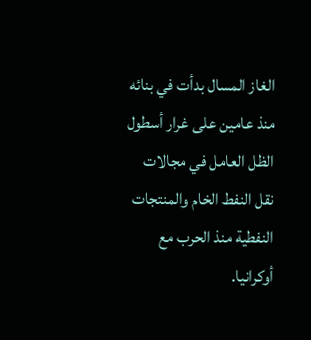الغاز المسال بدأت في بنائه منذ عامين على غرار أسطول الظل العامل في مجالات نقل النفط الخام والمنتجات النفطية منذ الحرب مع أوكرانيا.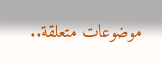موضوعات متعلقة..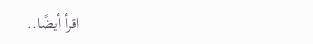اقرأ أيضًا..